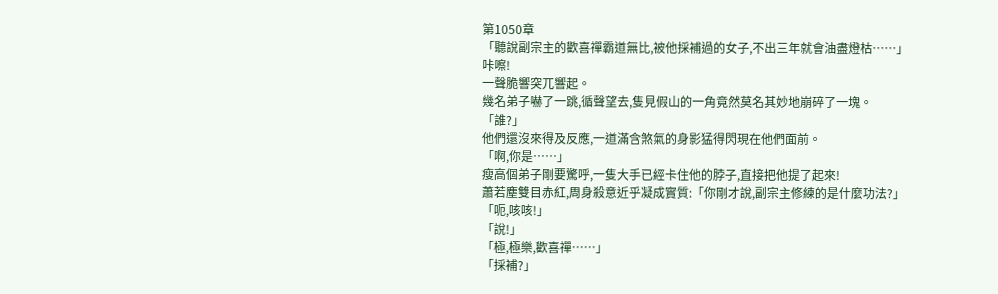第1050章
「聽說副宗主的歡喜禪霸道無比,被他採補過的女子,不出三年就會油盡燈枯……」
咔嚓!
一聲脆響突兀響起。
幾名弟子嚇了一跳,循聲望去,隻見假山的一角竟然莫名其妙地崩碎了一塊。
「誰?」
他們還沒來得及反應,一道滿含煞氣的身影猛得閃現在他們面前。
「啊,你是……」
瘦高個弟子剛要驚呼,一隻大手已經卡住他的脖子,直接把他提了起來!
蕭若塵雙目赤紅,周身殺意近乎凝成實質:「你剛才說,副宗主修練的是什麼功法?」
「呃,咳咳!」
「說!」
「極,極樂,歡喜禪……」
「採補?」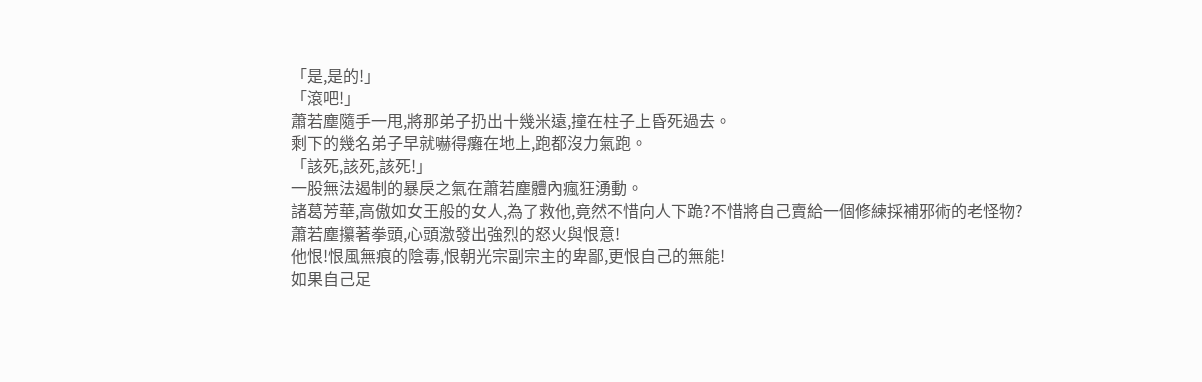「是,是的!」
「滾吧!」
蕭若塵隨手一甩,將那弟子扔出十幾米遠,撞在柱子上昏死過去。
剩下的幾名弟子早就嚇得癱在地上,跑都沒力氣跑。
「該死,該死,該死!」
一股無法遏制的暴戾之氣在蕭若塵體內瘋狂湧動。
諸葛芳華,高傲如女王般的女人,為了救他,竟然不惜向人下跪?不惜將自己賣給一個修練採補邪術的老怪物?
蕭若塵攥著拳頭,心頭激發出強烈的怒火與恨意!
他恨!恨風無痕的陰毒,恨朝光宗副宗主的卑鄙,更恨自己的無能!
如果自己足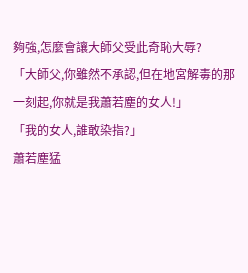夠強,怎麼會讓大師父受此奇恥大辱?
「大師父,你雖然不承認,但在地宮解毒的那一刻起,你就是我蕭若塵的女人!」
「我的女人,誰敢染指?」
蕭若塵猛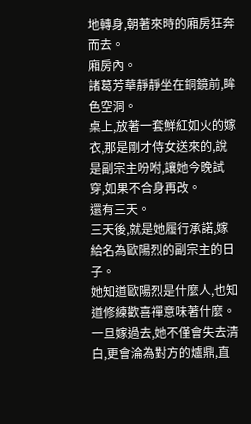地轉身,朝著來時的廂房狂奔而去。
廂房內。
諸葛芳華靜靜坐在銅鏡前,眸色空洞。
桌上,放著一套鮮紅如火的嫁衣,那是剛才侍女送來的,說是副宗主吩咐,讓她今晚試穿,如果不合身再改。
還有三天。
三天後,就是她履行承諾,嫁給名為歐陽烈的副宗主的日子。
她知道歐陽烈是什麼人,也知道修練歡喜禪意味著什麼。
一旦嫁過去,她不僅會失去清白,更會淪為對方的爐鼎,直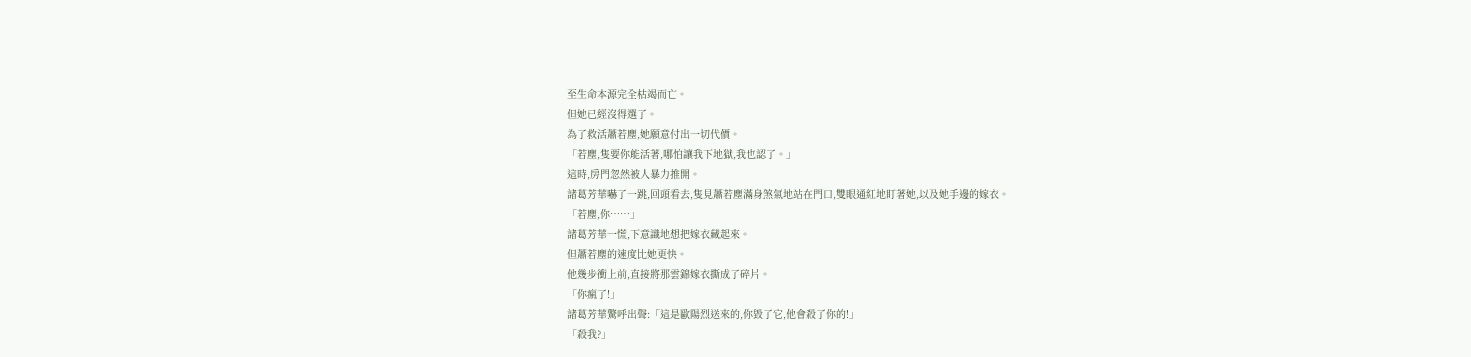至生命本源完全枯竭而亡。
但她已經沒得選了。
為了救活蕭若塵,她願意付出一切代價。
「若塵,隻要你能活著,哪怕讓我下地獄,我也認了。」
這時,房門忽然被人暴力推開。
諸葛芳華嚇了一跳,回頭看去,隻見蕭若塵滿身煞氣地站在門口,雙眼通紅地盯著她,以及她手邊的嫁衣。
「若塵,你……」
諸葛芳華一慌,下意識地想把嫁衣藏起來。
但蕭若塵的速度比她更快。
他幾步衝上前,直接將那雲錦嫁衣撕成了碎片。
「你瘋了!」
諸葛芳華驚呼出聲:「這是歐陽烈送來的,你毀了它,他會殺了你的!」
「殺我?」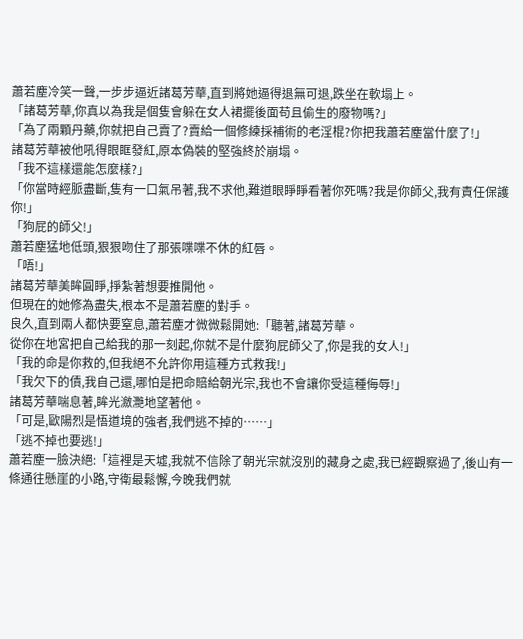蕭若塵冷笑一聲,一步步逼近諸葛芳華,直到將她逼得退無可退,跌坐在軟塌上。
「諸葛芳華,你真以為我是個隻會躲在女人裙擺後面苟且偷生的廢物嗎?」
「為了兩顆丹藥,你就把自己賣了?賣給一個修練採補術的老淫棍?你把我蕭若塵當什麼了!」
諸葛芳華被他吼得眼眶發紅,原本偽裝的堅強終於崩塌。
「我不這樣還能怎麼樣?」
「你當時經脈盡斷,隻有一口氣吊著,我不求他,難道眼睜睜看著你死嗎?我是你師父,我有責任保護你!」
「狗屁的師父!」
蕭若塵猛地低頭,狠狠吻住了那張喋喋不休的紅唇。
「唔!」
諸葛芳華美眸圓睜,掙紮著想要推開他。
但現在的她修為盡失,根本不是蕭若塵的對手。
良久,直到兩人都快要窒息,蕭若塵才微微鬆開她:「聽著,諸葛芳華。
從你在地宮把自己給我的那一刻起,你就不是什麼狗屁師父了,你是我的女人!」
「我的命是你救的,但我絕不允許你用這種方式救我!」
「我欠下的債,我自己還,哪怕是把命賠給朝光宗,我也不會讓你受這種侮辱!」
諸葛芳華喘息著,眸光瀲灧地望著他。
「可是,歐陽烈是悟道境的強者,我們逃不掉的……」
「逃不掉也要逃!」
蕭若塵一臉決絕:「這裡是天墟,我就不信除了朝光宗就沒別的藏身之處,我已經觀察過了,後山有一條通往懸崖的小路,守衛最鬆懈,今晚我們就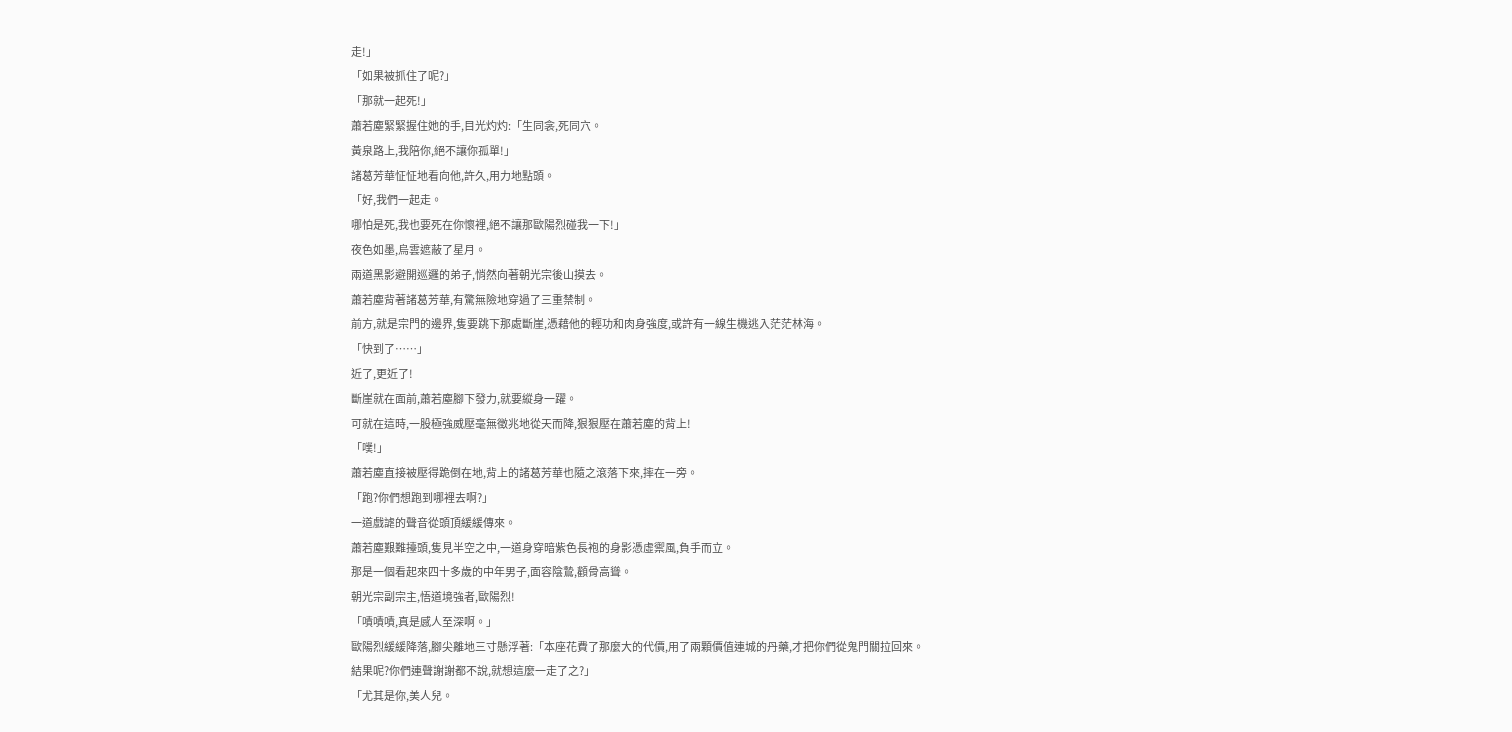走!」
「如果被抓住了呢?」
「那就一起死!」
蕭若塵緊緊握住她的手,目光灼灼:「生同衾,死同穴。
黃泉路上,我陪你,絕不讓你孤單!」
諸葛芳華怔怔地看向他,許久,用力地點頭。
「好,我們一起走。
哪怕是死,我也要死在你懷裡,絕不讓那歐陽烈碰我一下!」
夜色如墨,烏雲遮蔽了星月。
兩道黑影避開巡邏的弟子,悄然向著朝光宗後山摸去。
蕭若塵背著諸葛芳華,有驚無險地穿過了三重禁制。
前方,就是宗門的邊界,隻要跳下那處斷崖,憑藉他的輕功和肉身強度,或許有一線生機逃入茫茫林海。
「快到了……」
近了,更近了!
斷崖就在面前,蕭若塵腳下發力,就要縱身一躍。
可就在這時,一股極強威壓毫無徵兆地從天而降,狠狠壓在蕭若塵的背上!
「噗!」
蕭若塵直接被壓得跪倒在地,背上的諸葛芳華也隨之滾落下來,摔在一旁。
「跑?你們想跑到哪裡去啊?」
一道戲謔的聲音從頭頂緩緩傳來。
蕭若塵艱難擡頭,隻見半空之中,一道身穿暗紫色長袍的身影憑虛禦風,負手而立。
那是一個看起來四十多歲的中年男子,面容陰鷙,顴骨高聳。
朝光宗副宗主,悟道境強者,歐陽烈!
「嘖嘖嘖,真是感人至深啊。」
歐陽烈緩緩降落,腳尖離地三寸懸浮著:「本座花費了那麼大的代價,用了兩顆價值連城的丹藥,才把你們從鬼門關拉回來。
結果呢?你們連聲謝謝都不說,就想這麼一走了之?」
「尤其是你,美人兒。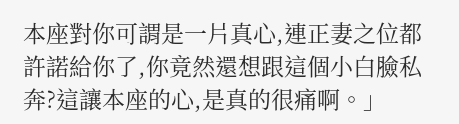本座對你可謂是一片真心,連正妻之位都許諾給你了,你竟然還想跟這個小白臉私奔?這讓本座的心,是真的很痛啊。」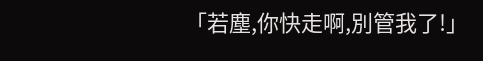「若塵,你快走啊,別管我了!」